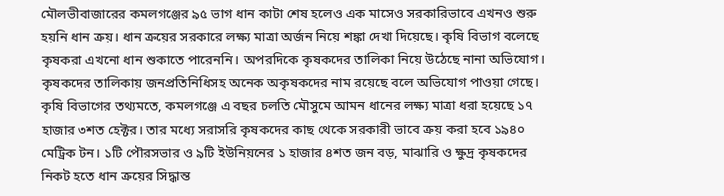মৌলভীবাজারের কমলগঞ্জের ৯৫ ভাগ ধান কাটা শেষ হলেও এক মাসেও সরকারিভাবে এখনও শুরু হয়নি ধান ক্রয়। ধান ক্রয়ের সরকারে লক্ষ্য মাত্রা অর্জন নিয়ে শঙ্কা দেখা দিয়েছে। কৃষি বিভাগ বলেছে কৃষকরা এখনো ধান শুকাতে পারেননি। অপরদিকে কৃষকদের তালিকা নিয়ে উঠেছে নানা অভিযোগ। কৃষকদের তালিকায় জনপ্রতিনিধিসহ অনেক অকৃষকদের নাম রয়েছে বলে অভিযোগ পাওয়া গেছে।
কৃষি বিভাগের তথ্যমতে, কমলগঞ্জে এ বছর চলতি মৌসুমে আমন ধানের লক্ষ্য মাত্রা ধরা হয়েছে ১৭ হাজার ৩শত হেক্টর। তার মধ্যে সরাসরি কৃষকদের কাছ থেকে সরকারী ভাবে ক্রয় করা হবে ১৯৪০ মেট্রিক টন। ১টি পৌরসভার ও ৯টি ইউনিয়নের ১ হাজার ৪শত জন বড়, মাঝারি ও ক্ষুদ্র কৃষকদের নিকট হতে ধান ক্রয়ের সিদ্ধান্ত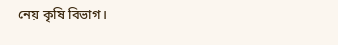নেয় কৃষি বিভাগ।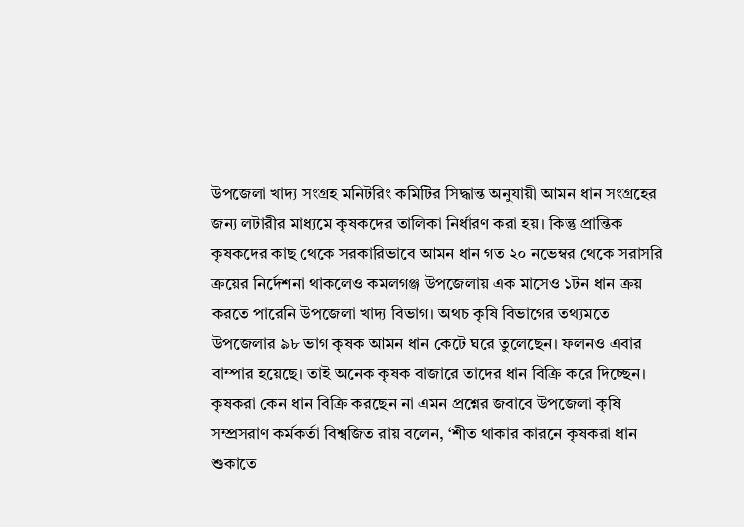উপজেলা খাদ্য সংগ্রহ মনিটরিং কমিটির সিদ্ধান্ত অনুযায়ী আমন ধান সংগ্রহের জন্য লটারীর মাধ্যমে কৃষকদের তালিকা নির্ধারণ করা হয়। কিন্তু প্রান্তিক কৃষকদের কাছ থেকে সরকারিভাবে আমন ধান গত ২০ নভেম্বর থেকে সরাসরি ক্রয়ের নির্দেশনা থাকলেও কমলগঞ্জ উপজেলায় এক মাসেও ১টন ধান ক্রয় করতে পারেনি উপজেলা খাদ্য বিভাগ। অথচ কৃষি বিভাগের তথ্যমতে উপজেলার ৯৮ ভাগ কৃষক আমন ধান কেটে ঘরে তুলেছেন। ফলনও এবার বাম্পার হয়েছে। তাই অনেক কৃষক বাজারে তাদের ধান বিক্রি করে দিচ্ছেন।
কৃষকরা কেন ধান বিক্রি করছেন না এমন প্রশ্নের জবাবে উপজেলা কৃষি সম্প্রসরাণ কর্মকর্তা বিশ্বজিত রায় বলেন, ‘শীত থাকার কারনে কৃষকরা ধান শুকাতে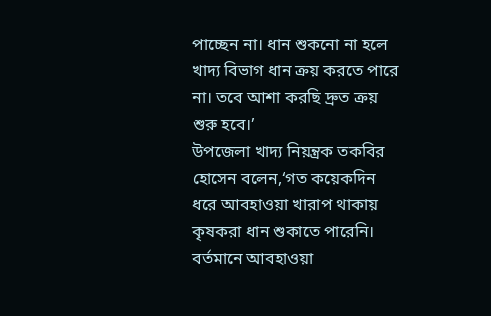পাচ্ছেন না। ধান শুকনো না হলে খাদ্য বিভাগ ধান ক্রয় করতে পারে না। তবে আশা করছি দ্রুত ক্রয় শুরু হবে।’
উপজেলা খাদ্য নিয়ন্ত্রক তকবির হোসেন বলেন,‘গত কয়েকদিন ধরে আবহাওয়া খারাপ থাকায় কৃষকরা ধান শুকাতে পারেনি। বর্তমানে আবহাওয়া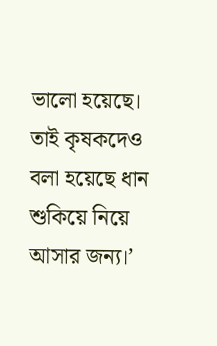ভালো হয়েছে। তাই কৃষকদেও বলা হয়েছে ধান শুকিয়ে নিয়ে আসার জন্য।’